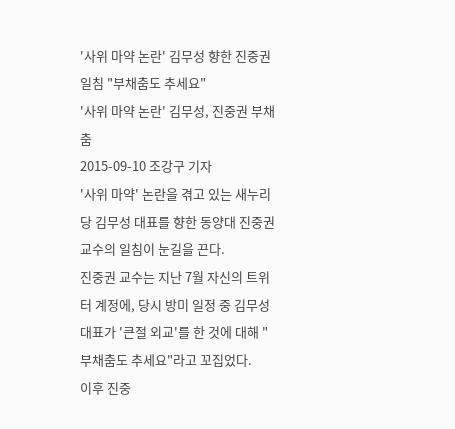'사위 마약 논란' 김무성 향한 진중권 일침 "부채춤도 추세요"
'사위 마약 논란' 김무성, 진중권 부채춤
2015-09-10 조강구 기자
'사위 마약' 논란을 겪고 있는 새누리당 김무성 대표를 향한 동양대 진중권 교수의 일침이 눈길을 끈다.
진중권 교수는 지난 7월 자신의 트위터 계정에, 당시 방미 일정 중 김무성 대표가 '큰절 외교'를 한 것에 대해 "부채춤도 추세요"라고 꼬집었다.
이후 진중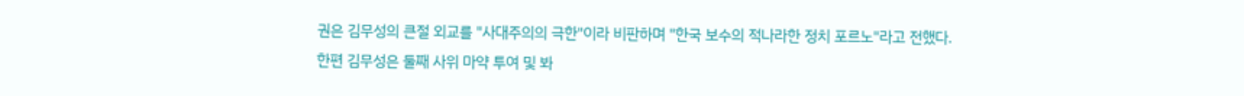권은 김무성의 큰절 외교를 "사대주의의 극한"이라 비판하며 "한국 보수의 적나라한 정치 포르노"라고 전했다.
한편 김무성은 둘째 사위 마약 투여 및 봐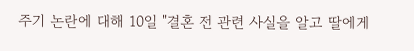주기 논란에 대해 10일 "결혼 전 관련 사실을 알고 딸에게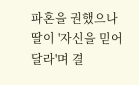파혼을 권했으나 딸이 '자신을 믿어 달라'며 결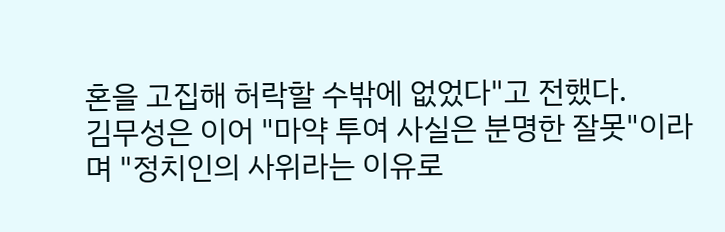혼을 고집해 허락할 수밖에 없었다"고 전했다.
김무성은 이어 "마약 투여 사실은 분명한 잘못"이라며 "정치인의 사위라는 이유로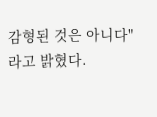감형된 것은 아니다"라고 밝혔다.